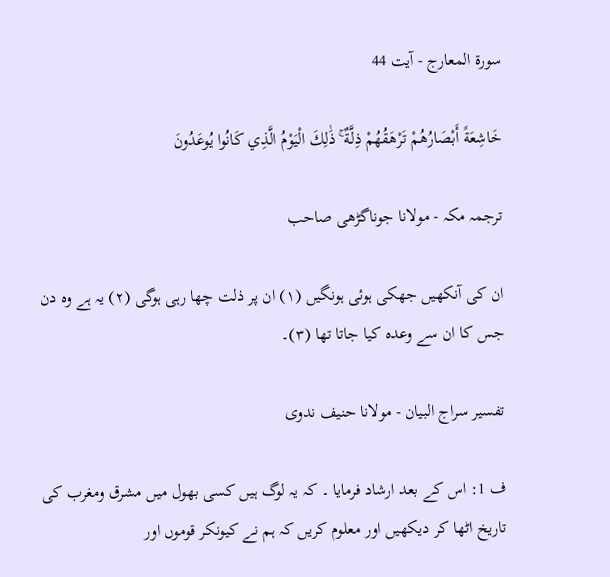سورة المعارج - آیت 44

خَاشِعَةً أَبْصَارُهُمْ تَرْهَقُهُمْ ذِلَّةٌ ۚ ذَٰلِكَ الْيَوْمُ الَّذِي كَانُوا يُوعَدُونَ

ترجمہ مکہ - مولانا جوناگڑھی صاحب

ان کی آنکھیں جھکی ہوئی ہونگیں (١) ان پر ذلت چھا رہی ہوگی (٢) یہ ہے وہ دن جس کا ان سے وعدہ کیا جاتا تھا (٣)۔

تفسیر سراج البیان - مولانا حنیف ندوی

ف 1: اس کے بعد ارشاد فرمایا ۔ کہ یہ لوگ ہیں کسی بھول میں مشرق ومغرب کی تاریخ اٹھا کر دیکھیں اور معلوم کریں کہ ہم نے کیونکر قوموں اور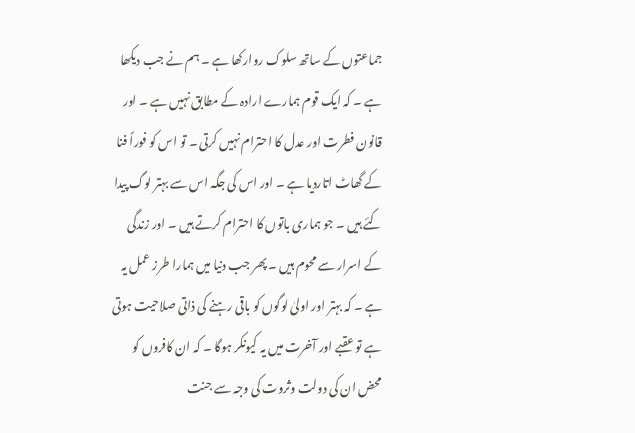جماعتوں کے ساتھ سلوک روارکھا ہے ۔ ہم نے جب دیکھا ہے ۔ کہ ایک قوم ہمارے ارادہ کے مطابق نہیں ہے ۔ اور قانون فطرت اور عدل کا احترام نہیں کرتی ۔ تو اس کو فوراً فنا کے گھاٹ اتاردیا ہے ۔ اور اس کی جگہ اس سے بہتر لوگ پیدا کئے ہیں ۔ جو ہماری باتوں کا احترام کرتے ہیں ۔ اور زندگی کے اسرار سے محوم ہیں ۔ پھر جب دنیا میں ہمارا طرز عمل یہ ہے ۔ کہ بہتر اور اولیٰ لوگوں کو باقی رہنے کی ذاتی صلاحیت ہوتی ہے تو عقبے اور آخرت میں یہ کیونکر ہوگا ۔ کہ ان کافروں کو محض ان کی دولت وثروت کی وجہ سے جنت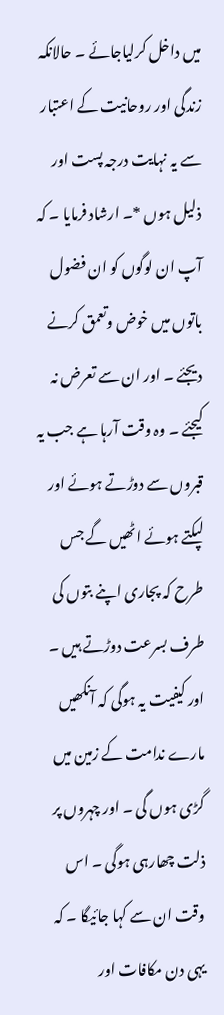میں داخل کرلیاجائے ۔ حالانکہ زندگی اور روحانیت کے اعتبار سے یہ نہایت درجہ پست اور ذلیل ہوں *۔ ارشاد فرمایا ۔ کہ آپ ان لوگوں کو ان فضول باتوں میں خوض وتعمق کرنے دیجئے ۔ اور ان سے تعرض نہ کیجئے ۔ وہ وقت آرہا ہے جب یہ قبروں سے دوڑتے ہوئے اور لپکتے ہوئے اٹھیں گے جس طرح کہ پجاری اپنے بتوں کی طرف بسرعت دوڑتے ہیں ۔ اور کیفیت یہ ہوگی کہ آنکھیں مارے ندامت کے زمین میں گڑی ہوں گی ۔ اور چہروں پر ذلت چھارہی ہوگی ۔ اس وقت ان سے کہا جائیگا ۔ کہ یہی دن مکافات اور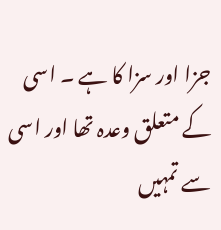جزا اور سزا کا ہے ۔ اسی کے متعلق وعدہ تھا اور اسی سے تمہیں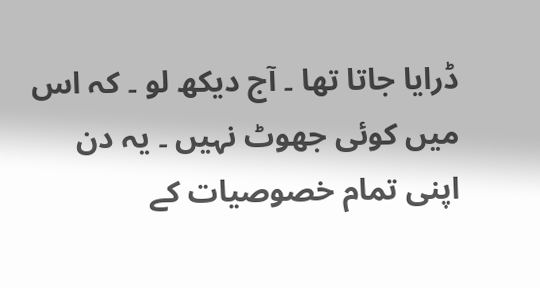ڈرایا جاتا تھا ۔ آج دیکھ لو ۔ کہ اس میں کوئی جھوٹ نہیں ۔ یہ دن اپنی تمام خصوصیات کے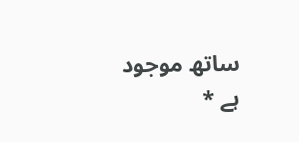ساتھ موجود ہے *